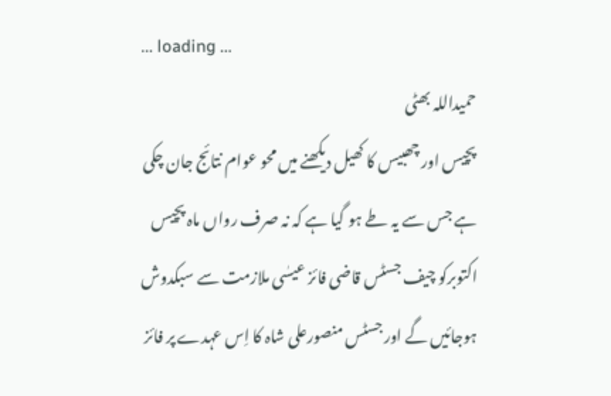... loading ...
حمیداللہ بھٹی
پچیس اور چھبیس کا کھیل دیکھنے میں محو عوام نتائج جان چکی ہے جس سے یہ طے ہو گیا ہے کہ نہ صرف رواں ماہ پچیس اکتوبرکو چیف جسٹس قاضی فائز عیسٰی ملازمت سے سبکدوش ہوجائیں گے اور جسٹس منصورعلی شاہ کا اِس عہدے پر فائز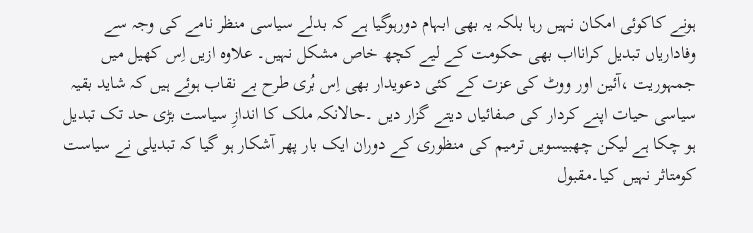ہونے کاکوئی امکان نہیں رہا بلکہ یہ بھی ابہام دورہوگیا ہے کہ بدلے سیاسی منظر نامے کی وجہ سے وفاداریاں تبدیل کرانااب بھی حکومت کے لیے کچھ خاص مشکل نہیں۔ علاوہ ازیں اِس کھیل میں جمہوریت ،آئین اور ووٹ کی عزت کے کئی دعویدار بھی اِس بُری طرح بے نقاب ہوئے ہیں کہ شاید بقیہ سیاسی حیات اپنے کردار کی صفائیاں دیتے گزار دیں ۔حالانکہ ملک کا اندازِ سیاست بڑی حد تک تبدیل ہو چکا ہے لیکن چھبیسویں ترمیم کی منظوری کے دوران ایک بار پھر آشکار ہو گیا کہ تبدیلی نے سیاست کومتاثر نہیں کیا۔مقبول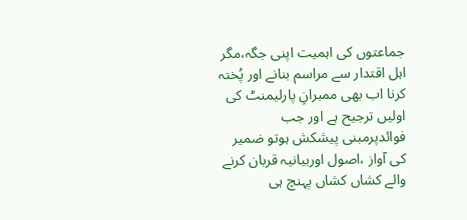جماعتوں کی اہمیت اپنی جگہ،مگر اہل اقتدار سے مراسم بنانے اور پُختہ کرنا اب بھی ممبرانِ پارلیمنٹ کی اولیں ترجیح ہے اور جب فوائدپرمبنی پیشکش ہوتو ضمیر کی آواز ،اصول اوربیانیہ قربان کرنے والے کشاں کشاں پہنچ ہی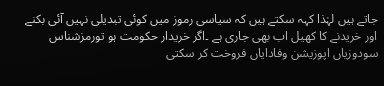جاتے ہیں لہٰذا کہہ سکتے ہیں کہ سیاسی رموز میں کوئی تبدیلی نہیں آئی بکنے اور خریدنے کا کھیل اب بھی جاری ہے ۔اگر خریدار حکومت ہو تورمزشناس سودوزیاں اپوزیشن وفادایاں فروخت کر سکتی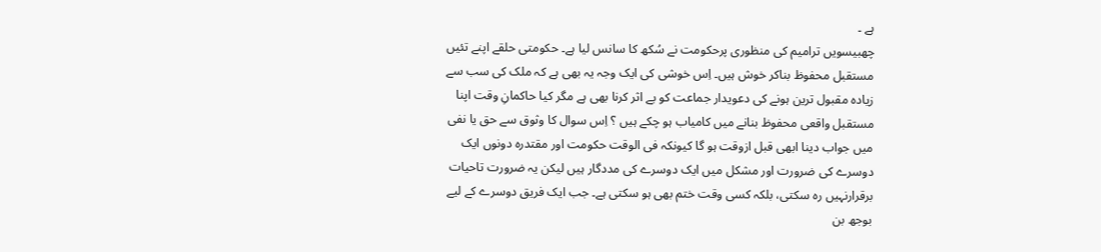ہے ۔
چھبیسویں ترامیم کی منظوری پرحکومت نے سُکھ کا سانس لیا ہے۔ حکومتی حلقے اپنے تئیں مستقبل محفوظ بناکر خوش ہیں۔ اِس خوشی کی ایک وجہ یہ بھی ہے کہ ملک کی سب سے زیادہ مقبول ترین ہونے کی دعویدار جماعت کو بے اثر کرنا بھی ہے مگر کیا حاکمانِ وقت اپنا مستقبل واقعی محفوظ بنانے میں کامیاب ہو چکے ہیں ؟ اِس سوال کا وثوق سے حق یا نفی میں جواب دینا ابھی قبل ازوقت ہو گا کیونکہ فی الوقت حکومت اور مقتدرہ دونوں ایک دوسرے کی ضرورت اور مشکل میں ایک دوسرے کی مددگار ہیں لیکن یہ ضرورت تاحیات برقرارنہیں رہ سکتی، بلکہ کسی وقت ختم بھی ہو سکتی ہے۔ جب ایک فریق دوسرے کے لیے بوجھ بن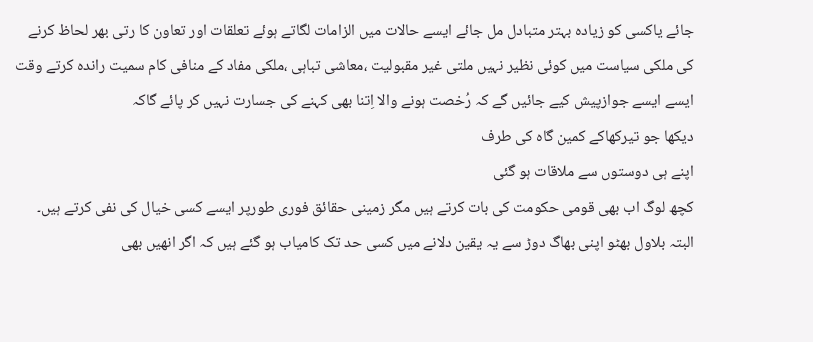جائے یاکسی کو زیادہ بہتر متبادل مل جائے ایسے حالات میں الزامات لگاتے ہوئے تعلقات اور تعاون کا رتی بھر لحاظ کرنے کی ملکی سیاست میں کوئی نظیر نہیں ملتی غیر مقبولیت ،معاشی تباہی ،ملکی مفاد کے منافی کام سمیت راندہ کرتے وقت ایسے ایسے جوازپیش کیے جائیں گے کہ رُخصت ہونے والا اِتنا بھی کہنے کی جسارت نہیں کر پائے گاکہ
دیکھا جو تیرکھاکے کمین گاہ کی طرف
اپنے ہی دوستوں سے ملاقات ہو گئی
کچھ لوگ اب بھی قومی حکومت کی بات کرتے ہیں مگر زمینی حقائق فوری طورپر ایسے کسی خیال کی نفی کرتے ہیں۔ البتہ بلاول بھٹو اپنی بھاگ دوڑ سے یہ یقین دلانے میں کسی حد تک کامیاب ہو گئے ہیں کہ اگر انھیں بھی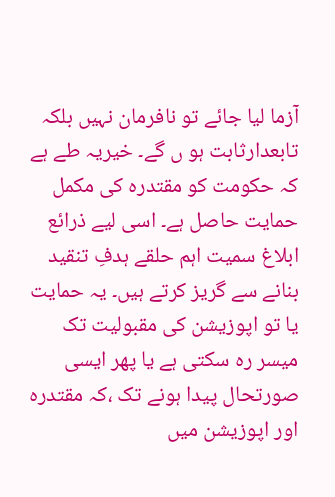آزما لیا جائے تو نافرمان نہیں بلکہ تابعدارثابت ہو ں گے۔ خیریہ طے ہے کہ حکومت کو مقتدرہ کی مکمل حمایت حاصل ہے۔ اسی لیے ذرائع ابلاغ سمیت اہم حلقے ہدفِ تنقید بنانے سے گریز کرتے ہیں۔ یہ حمایت یا تو اپوزیشن کی مقبولیت تک میسر رہ سکتی ہے یا پھر ایسی صورتحال پیدا ہونے تک ،کہ مقتدرہ اور اپوزیشن میں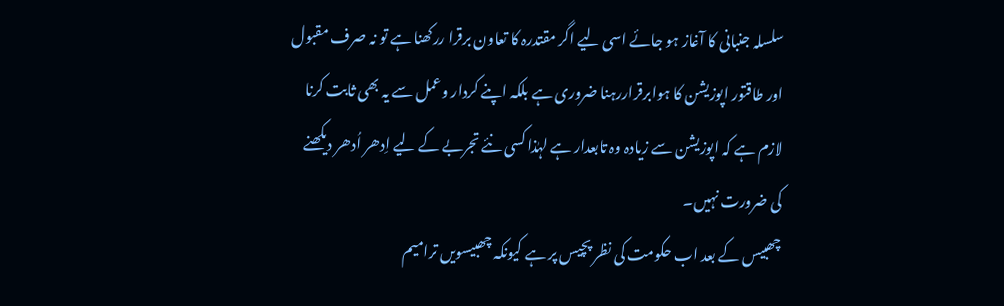سلسلہ جنبانی کا آغاز ہو جائے اسی لیے اگر مقتدرہ کا تعاون برقرا ررکھنا ہے تو نہ صرف مقبول اور طاقتور اپوزیشن کا ہوابرقراررہنا ضروری ہے بلکہ اپنے کردار وعمل سے یہ بھی ثابت کرنا لازم ہے کہ اپوزیشن سے زیادہ وہ تابعدار ہے لہٰذا کسی نئے تجربے کے لیے اِدھر اُدھر دیکھنے کی ضرورت نہیں۔
چھبیس کے بعد اب حکومت کی نظر پچیس پر ہے کیونکہ چھبیسویں ترامیم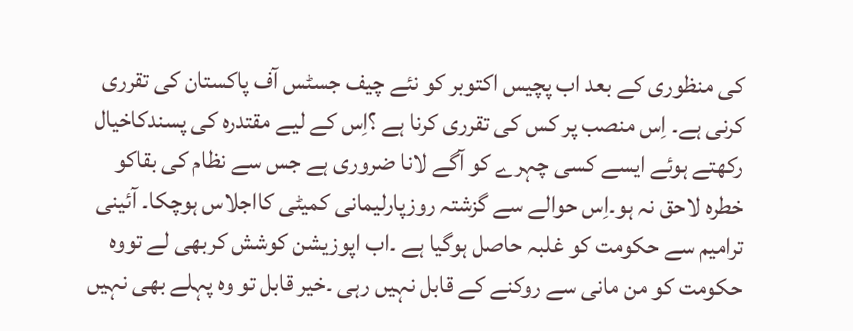کی منظوری کے بعد اب پچیس اکتوبر کو نئے چیف جسٹس آف پاکستان کی تقرری کرنی ہے۔ اِس منصب پر کس کی تقرری کرنا ہے ؟اِس کے لیے مقتدرہ کی پسندکاخیال رکھتے ہوئے ایسے کسی چہرے کو آگے لانا ضروری ہے جس سے نظام کی بقاکو خطرہ لاحق نہ ہو۔اِس حوالے سے گزشتہ روزپارلیمانی کمیٹی کااجلاس ہوچکا۔ آئینی ترامیم سے حکومت کو غلبہ حاصل ہوگیا ہے ۔اب اپوزیشن کوشش کربھی لے تووہ حکومت کو من مانی سے روکنے کے قابل نہیں رہی ۔خیر قابل تو وہ پہلے بھی نہیں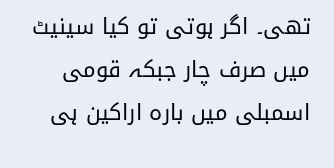تھی۔ اگر ہوتی تو کیا سینیٹ میں صرف چار جبکہ قومی اسمبلی میں بارہ اراکین ہی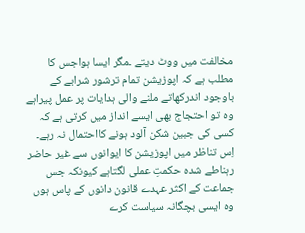مخالفت میں ووٹ دیتے ۔مگر ایسا ہواجس کا مطلب ہے کہ اپوزیشن تمام ترشور شرابے کے باوجود اندرکھاتے ملنے والی ہدایات پر عمل پیراہے وہ تو احتجاج بھی ایسے انداز میں کرتی ہے کہ کسی کی جبین شکن آلود ہونے کااحتمال نہ رہے۔ اِس تناظر میں اپوزیشن کا ایوانوں سے غیر حاضر رہناطے شدہ حکمتِ عملی لگتاہے کیونکہ جس جماعت کے اکثر عہدے قانون دانوں کے پاس ہوں وہ ایسی بچگانہ سیاست کرے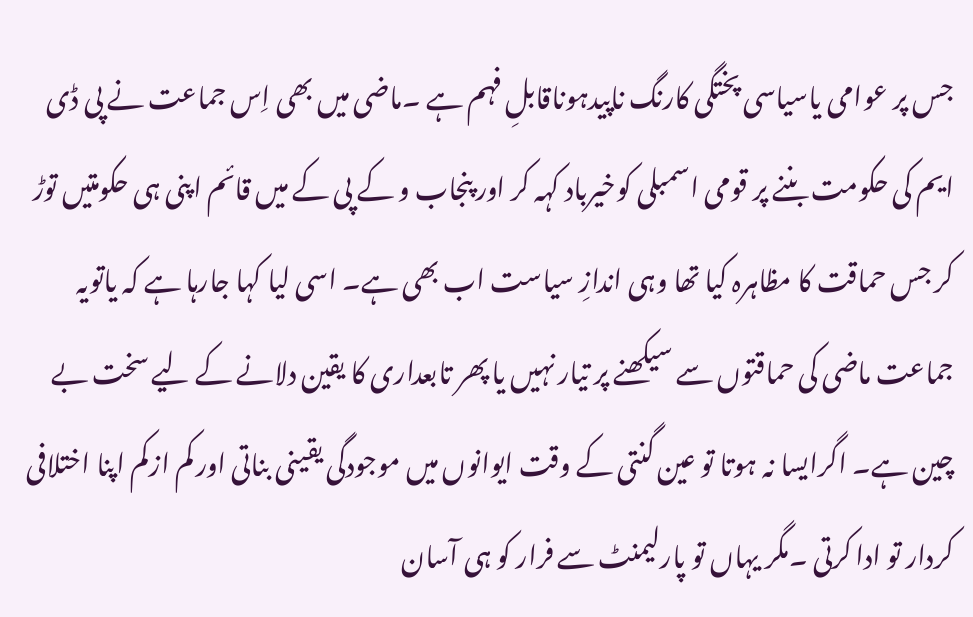جس پر عوامی یاسیاسی پختگی کارنگ ناپیدہوناقابلِ فہم ہے ۔ماضی میں بھی اِس جماعت نے پی ڈی ایم کی حکومت بننے پر قومی اسمبلی کوخیرباد کہہ کر اور پنجاب و کے پی کے میں قائم اپنی ہی حکومتیں توڑ کر جس حماقت کا مظاہرہ کیا تھا وہی اندازِ سیاست اب بھی ہے۔ اسی لیا کہا جارہا ہے کہ یاتویہ جماعت ماضی کی حماقتوں سے سیکھنے پر تیار نہیں یا پھر تابعداری کا یقین دلانے کے لیے سخت بے چین ہے۔ اگرایسا نہ ہوتا تو عین گنتی کے وقت ایوانوں میں موجودگی یقینی بناتی اور کم ازکم اپنا اختلافی کردار تو ادا کرتی ۔مگر یہاں تو پارلیمنٹ سے فرار کو ہی آسان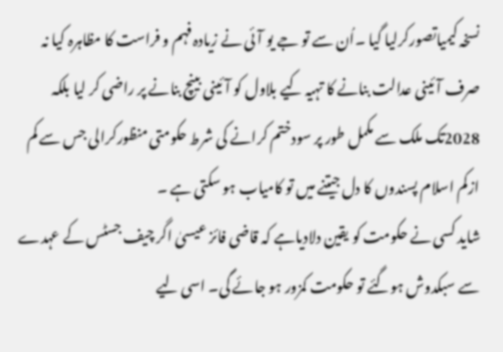نسخہ کیمیاتصورکرلیا گیا ۔اُن سے تو جے یو آئی نے زیادہ فہم و فراست کا مظاہرہ کیا نہ صرف آئینی عدالت بنانے کا تہیہ کیے بلاول کو آئینی بینچ بنانے پر راضی کر لیا بلکہ 2028تک ملک سے مکمل طور پر سودختم کرانے کی شرط حکومتی منظورکرالی جس سے کم ازکم اسلام پسندوں کا دل جیتنے میں تو کامیاب ہو سکتی ہے ۔
شاید کسی نے حکومت کو یقین دلادیاہے کہ قاضی فائز عیسیٰ اگر چیف جسٹس کے عہدے سے سبکدوش ہوگئے تو حکومت کمزور ہو جائے گی۔ اسی لیے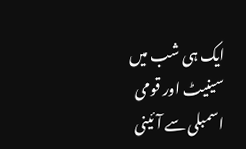ایک ہی شب میں سینیٹ اور قومی اسمبلی سے آئینی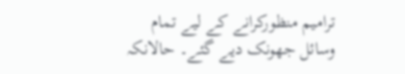ترامیم منظورکرانے کے لیے تمام وسائل جھونک دیے گئے۔ حالانکہ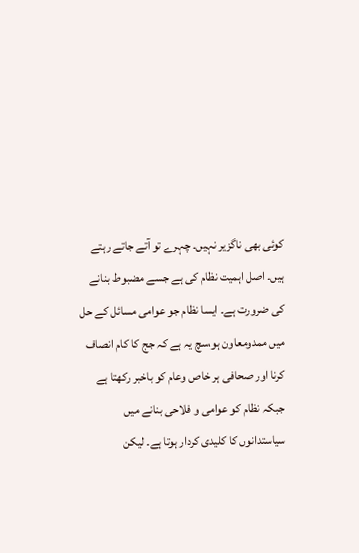کوئی بھی ناگزیر نہیں۔ چہرے تو آتے جاتے رہتے ہیں۔ اصل اہمیت نظام کی ہے جسے مضبوط بنانے کی ضرورت ہے۔ ایسا نظام جو عوامی مسائل کے حل میں ممدومعاون ہو،سچ یہ ہے کہ جج کا کام انصاف کرنا اور صحافی ہر خاص وعام کو باخبر رکھتا ہے جبکہ نظام کو عوامی و فلاحی بنانے میں سیاستدانوں کا کلیدی کردار ہوتا ہے۔ لیکن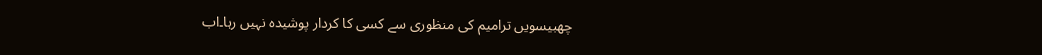چھبیسویں ترامیم کی منظوری سے کسی کا کردار پوشیدہ نہیں رہا۔اب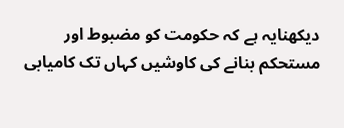دیکھنایہ ہے کہ حکومت کو مضبوط اور مستحکم بنانے کی کاوشیں کہاں تک کامیابی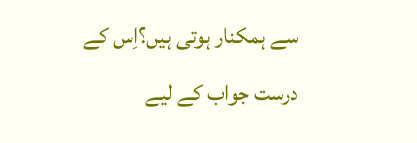سے ہمکنار ہوتی ہیں؟اِس کے درست جواب کے لیے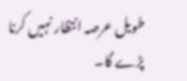طویل عرصہ انتظار نہیں کرنا پڑے گا۔